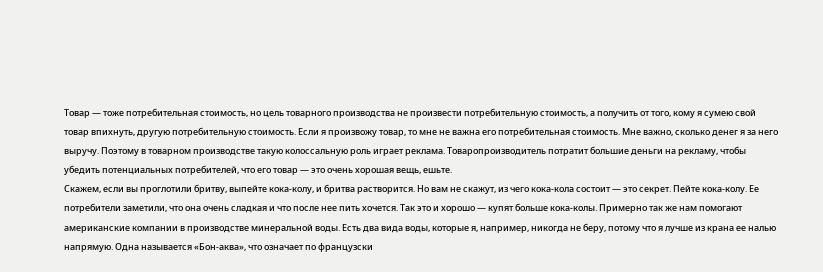Товар — тоже потребительная стоимость, но цель товарного производства не произвести потребительную стоимость, а получить от того, кому я сумею свой товар впихнуть, другую потребительную стоимость. Если я произвожу товар, то мне не важна его потребительная стоимость. Мне важно, сколько денег я за него выручу. Поэтому в товарном производстве такую колоссальную роль играет реклама. Товаропроизводитель потратит большие деньги на рекламу, чтобы убедить потенциальных потребителей, что его товар — это очень хорошая вещь, ешьте.
Скажем, если вы проглотили бритву, выпейте кока-колу, и бритва растворится. Но вам не скажут, из чего кока-кола состоит — это секрет. Пейте кока-колу. Ее потребители заметили, что она очень сладкая и что после нее пить хочется. Так это и хорошо — купят больше кока-колы. Примерно так же нам помогают американские компании в производстве минеральной воды. Есть два вида воды, которые я, например, никогда не беру, потому что я лучше из крана ее налью напрямую. Одна называется «Бон-аква», что означает по французски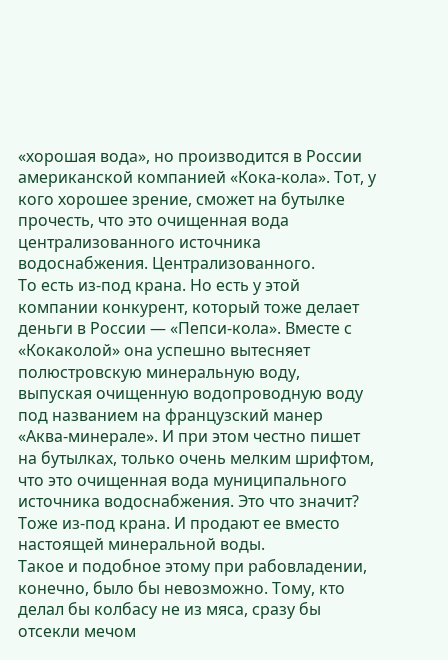«хорошая вода», но производится в России американской компанией «Кока-кола». Тот, у кого хорошее зрение, сможет на бутылке прочесть, что это очищенная вода централизованного источника водоснабжения. Централизованного.
То есть из-под крана. Но есть у этой компании конкурент, который тоже делает деньги в России — «Пепси-кола». Вместе с «Кокаколой» она успешно вытесняет полюстровскую минеральную воду, выпуская очищенную водопроводную воду под названием на французский манер «Аква-минерале». И при этом честно пишет на бутылках, только очень мелким шрифтом, что это очищенная вода муниципального источника водоснабжения. Это что значит? Тоже из-под крана. И продают ее вместо настоящей минеральной воды.
Такое и подобное этому при рабовладении, конечно, было бы невозможно. Тому, кто делал бы колбасу не из мяса, сразу бы отсекли мечом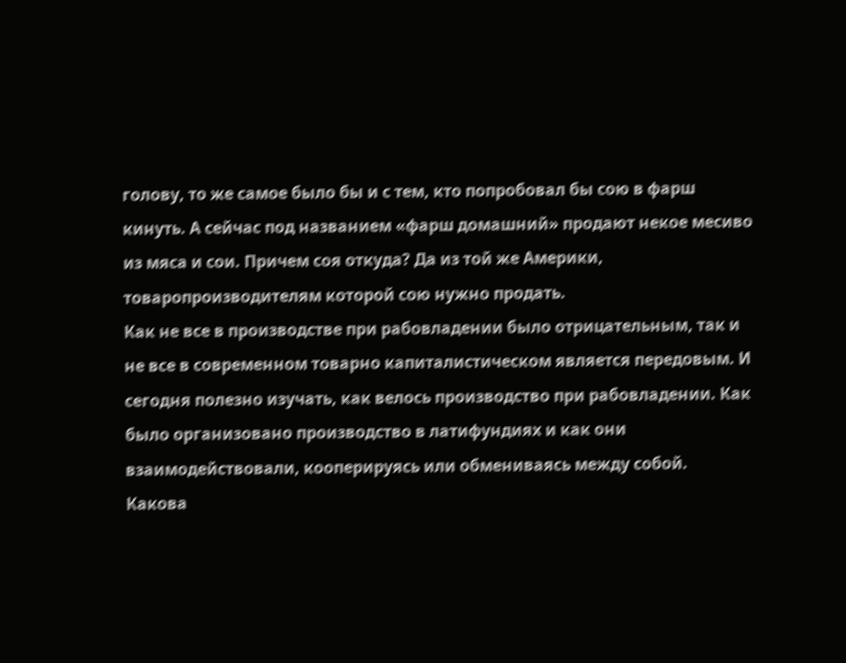голову, то же самое было бы и с тем, кто попробовал бы сою в фарш кинуть. А сейчас под названием «фарш домашний» продают некое месиво из мяса и сои. Причем соя откуда? Да из той же Америки, товаропроизводителям которой сою нужно продать.
Как не все в производстве при рабовладении было отрицательным, так и не все в современном товарно капиталистическом является передовым. И сегодня полезно изучать, как велось производство при рабовладении. Как было организовано производство в латифундиях и как они взаимодействовали, кооперируясь или обмениваясь между собой.
Какова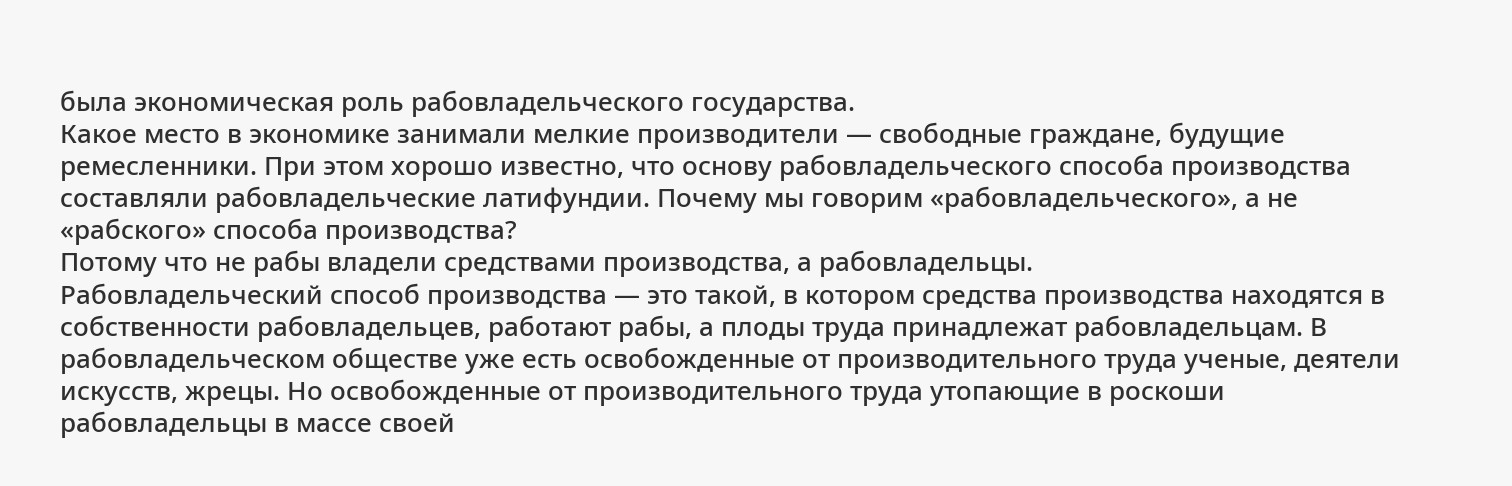была экономическая роль рабовладельческого государства.
Какое место в экономике занимали мелкие производители — свободные граждане, будущие ремесленники. При этом хорошо известно, что основу рабовладельческого способа производства составляли рабовладельческие латифундии. Почему мы говорим «рабовладельческого», а не «рабского» способа производства?
Потому что не рабы владели средствами производства, а рабовладельцы.
Рабовладельческий способ производства — это такой, в котором средства производства находятся в собственности рабовладельцев, работают рабы, а плоды труда принадлежат рабовладельцам. В рабовладельческом обществе уже есть освобожденные от производительного труда ученые, деятели искусств, жрецы. Но освобожденные от производительного труда утопающие в роскоши рабовладельцы в массе своей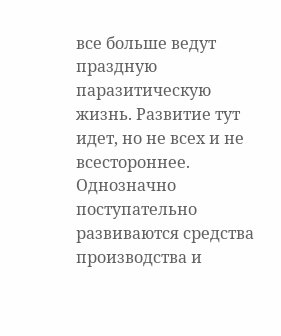все больше ведут праздную паразитическую жизнь. Развитие тут идет, но не всех и не всестороннее. Однозначно поступательно развиваются средства производства и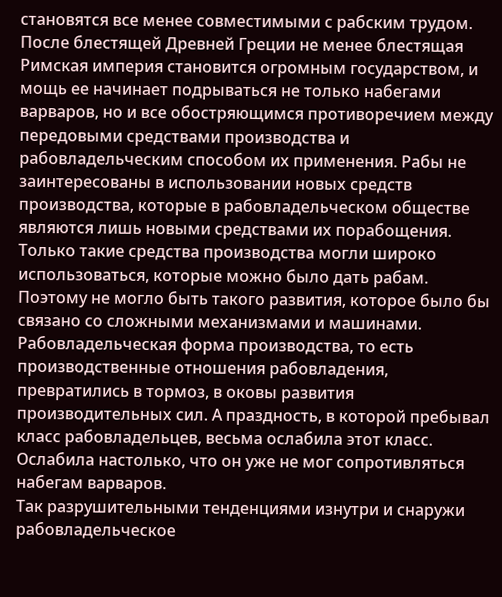становятся все менее совместимыми с рабским трудом. После блестящей Древней Греции не менее блестящая Римская империя становится огромным государством, и мощь ее начинает подрываться не только набегами варваров, но и все обостряющимся противоречием между передовыми средствами производства и рабовладельческим способом их применения. Рабы не заинтересованы в использовании новых средств производства, которые в рабовладельческом обществе являются лишь новыми средствами их порабощения. Только такие средства производства могли широко использоваться, которые можно было дать рабам.
Поэтому не могло быть такого развития, которое было бы связано со сложными механизмами и машинами. Рабовладельческая форма производства, то есть производственные отношения рабовладения, превратились в тормоз, в оковы развития производительных сил. А праздность, в которой пребывал класс рабовладельцев, весьма ослабила этот класс. Ослабила настолько, что он уже не мог сопротивляться набегам варваров.
Так разрушительными тенденциями изнутри и снаружи рабовладельческое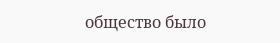общество было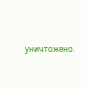уничтожено.